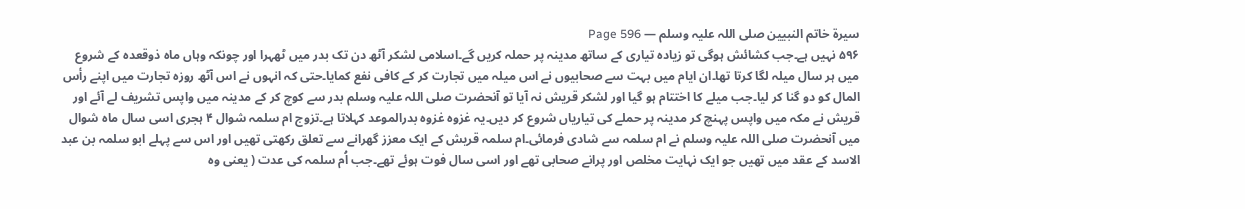سیرۃ خاتم النبیین صلی اللہ علیہ وسلم — Page 596
۵۹۶ نہیں ہے۔جب کشائش ہوگی تو زیادہ تیاری کے ساتھ مدینہ پر حملہ کریں گے۔اسلامی لشکر آٹھ دن تک بدر میں ٹھہرا اور چونکہ وہاں ماہ ذوقعدہ کے شروع میں ہر سال میلہ لگا کرتا تھا۔ان ایام میں بہت سے صحابیوں نے اس میلہ میں تجارت کر کے کافی نفع کمایا۔حتی کہ انہوں نے اس آٹھ روزہ تجارت میں اپنے رأس المال کو دو گنا کر لیا۔جب میلے کا اختتام ہو گیا اور لشکر قریش نہ آیا تو آنحضرت صلی اللہ علیہ وسلم بدر سے کوچ کر کے مدینہ میں واپس تشریف لے آئے اور قریش نے مکہ میں واپس پہنچ کر مدینہ پر حملے کی تیاریاں شروع کر دیں۔یہ غزوہ غزوہ بدرالموعد کہلاتا ہے۔تزوج ام سلمہ شوال ۴ ہجری اسی سال ماہ شوال میں آنحضرت صلی اللہ علیہ وسلم نے ام سلمہ سے شادی فرمائی۔ام سلمہ قریش کے ایک معزز گھرانے سے تعلق رکھتی تھیں اور اس سے پہلے ابو سلمہ بن عبد الاسد کے عقد میں تھیں جو ایک نہایت مخلص اور پرانے صحابی تھے اور اسی سال فوت ہوئے تھے۔جب اُم سلمہ کی عدت ( یعنی وہ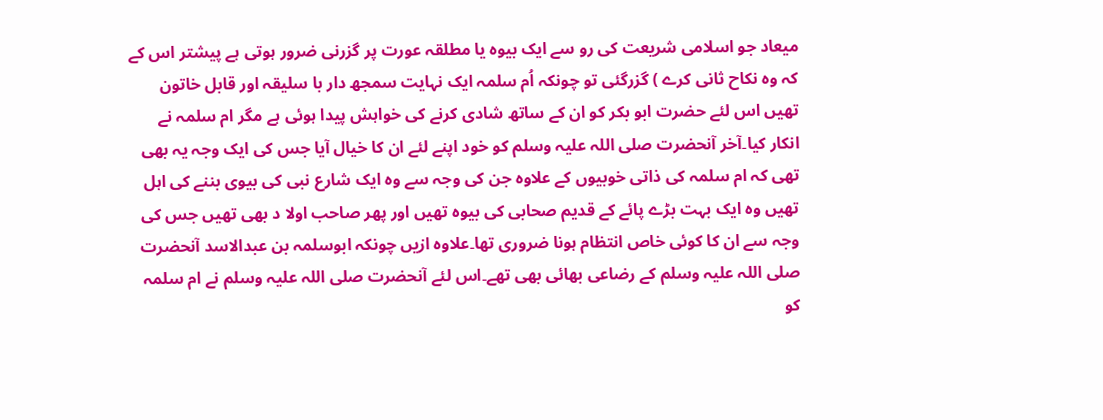میعاد جو اسلامی شریعت کی رو سے ایک بیوہ یا مطلقہ عورت پر گزرنی ضرور ہوتی ہے پیشتر اس کے کہ وہ نکاح ثانی کرے ) گزرگئی تو چونکہ اُم سلمہ ایک نہایت سمجھ دار با سلیقہ اور قابل خاتون تھیں اس لئے حضرت ابو بکر کو ان کے ساتھ شادی کرنے کی خواہش پیدا ہوئی ہے مگر ام سلمہ نے انکار کیا۔آخر آنحضرت صلی اللہ علیہ وسلم کو خود اپنے لئے ان کا خیال آیا جس کی ایک وجہ یہ بھی تھی کہ ام سلمہ کی ذاتی خوبیوں کے علاوہ جن کی وجہ سے وہ ایک شارع نبی کی بیوی بننے کی اہل تھیں وہ ایک بہت بڑے پائے کے قدیم صحابی کی بیوہ تھیں اور پھر صاحب اولا د بھی تھیں جس کی وجہ سے ان کا کوئی خاص انتظام ہونا ضروری تھا۔علاوہ ازیں چونکہ ابوسلمہ بن عبدالاسد آنحضرت صلی اللہ علیہ وسلم کے رضاعی بھائی بھی تھے۔اس لئے آنحضرت صلی اللہ علیہ وسلم نے ام سلمہ کو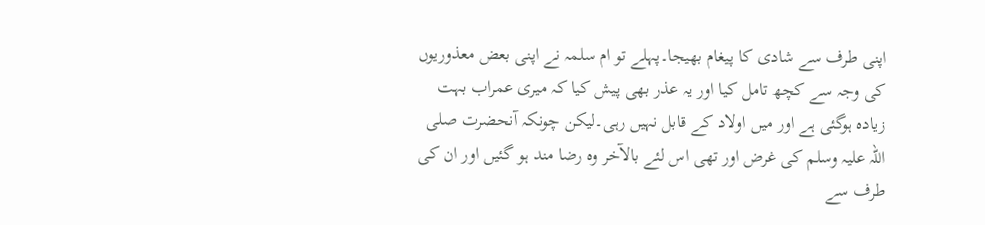اپنی طرف سے شادی کا پیغام بھیجا۔پہلے تو ام سلمہ نے اپنی بعض معذوریوں کی وجہ سے کچھ تامل کیا اور یہ عذر بھی پیش کیا کہ میری عمراب بہت زیادہ ہوگئی ہے اور میں اولاد کے قابل نہیں رہی۔لیکن چونکہ آنحضرت صلی اللہ علیہ وسلم کی غرض اور تھی اس لئے بالآخر وہ رضا مند ہو گئیں اور ان کی طرف سے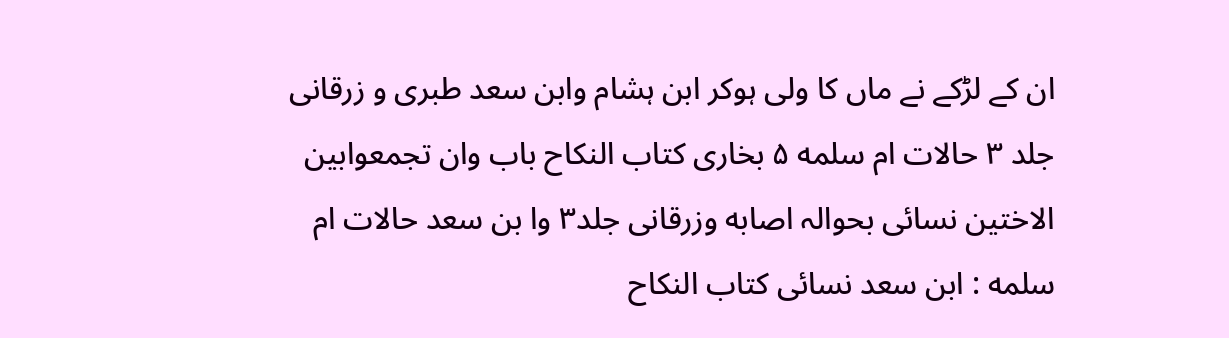ان کے لڑکے نے ماں کا ولی ہوکر ابن ہشام وابن سعد طبری و زرقانی جلد ۳ حالات ام سلمه ۵ بخاری کتاب النکاح باب وان تجمعوابين الاختين نسائی بحوالہ اصابه وزرقانی جلد۳ وا بن سعد حالات ام سلمه : ابن سعد نسائی کتاب النکاح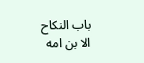باب النکاح الا بن امه